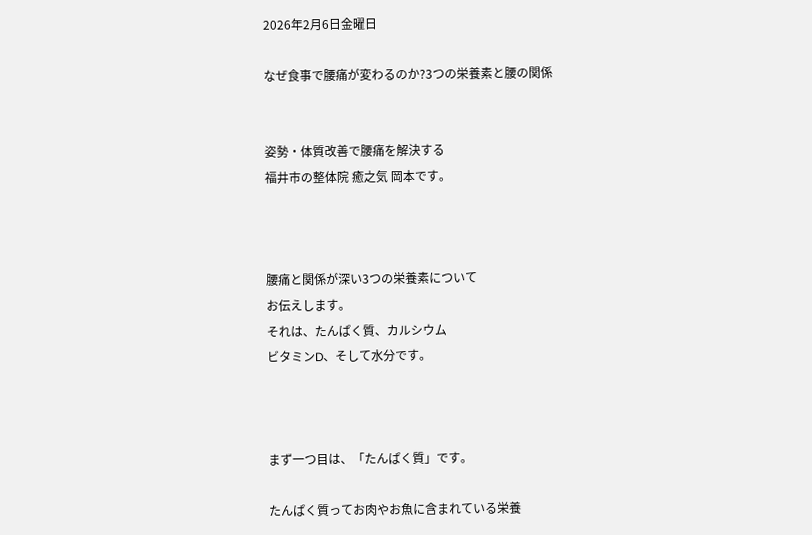2026年2月6日金曜日

なぜ食事で腰痛が変わるのか?3つの栄養素と腰の関係


姿勢・体質改善で腰痛を解決する
福井市の整体院 癒之気 岡本です。



腰痛と関係が深い3つの栄養素について
お伝えします。
それは、たんぱく質、カルシウム
ビタミンD、そして水分です。



まず一つ目は、「たんぱく質」です。

たんぱく質ってお肉やお魚に含まれている栄養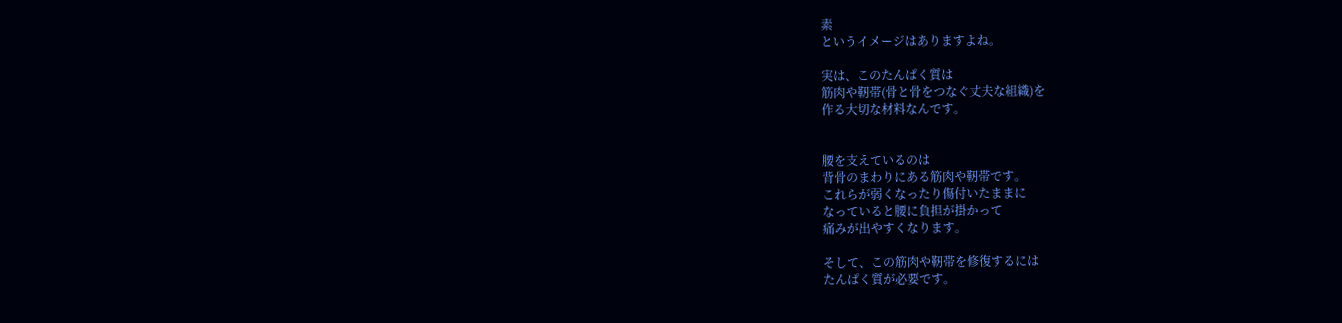素
というイメージはありますよね。

実は、このたんぱく質は
筋肉や靭帯(骨と骨をつなぐ丈夫な組織)を
作る大切な材料なんです。


腰を支えているのは
背骨のまわりにある筋肉や靭帯です。
これらが弱くなったり傷付いたままに
なっていると腰に負担が掛かって
痛みが出やすくなります。

そして、この筋肉や靭帯を修復するには
たんぱく質が必要です。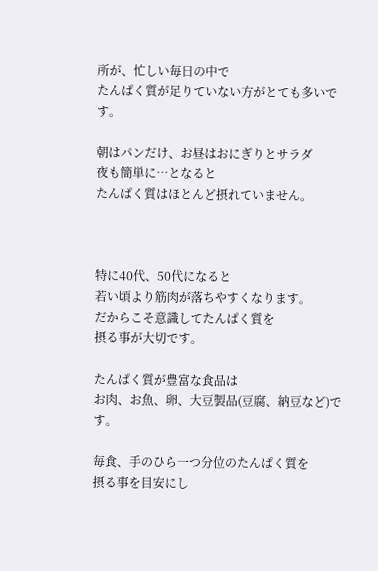所が、忙しい毎日の中で
たんぱく質が足りていない方がとても多いです。

朝はパンだけ、お昼はおにぎりとサラダ
夜も簡単に…となると
たんぱく質はほとんど摂れていません。



特に40代、50代になると
若い頃より筋肉が落ちやすくなります。
だからこそ意識してたんぱく質を
摂る事が大切です。

たんぱく質が豊富な食品は
お肉、お魚、卵、大豆製品(豆腐、納豆など)です。

毎食、手のひら一つ分位のたんぱく質を
摂る事を目安にし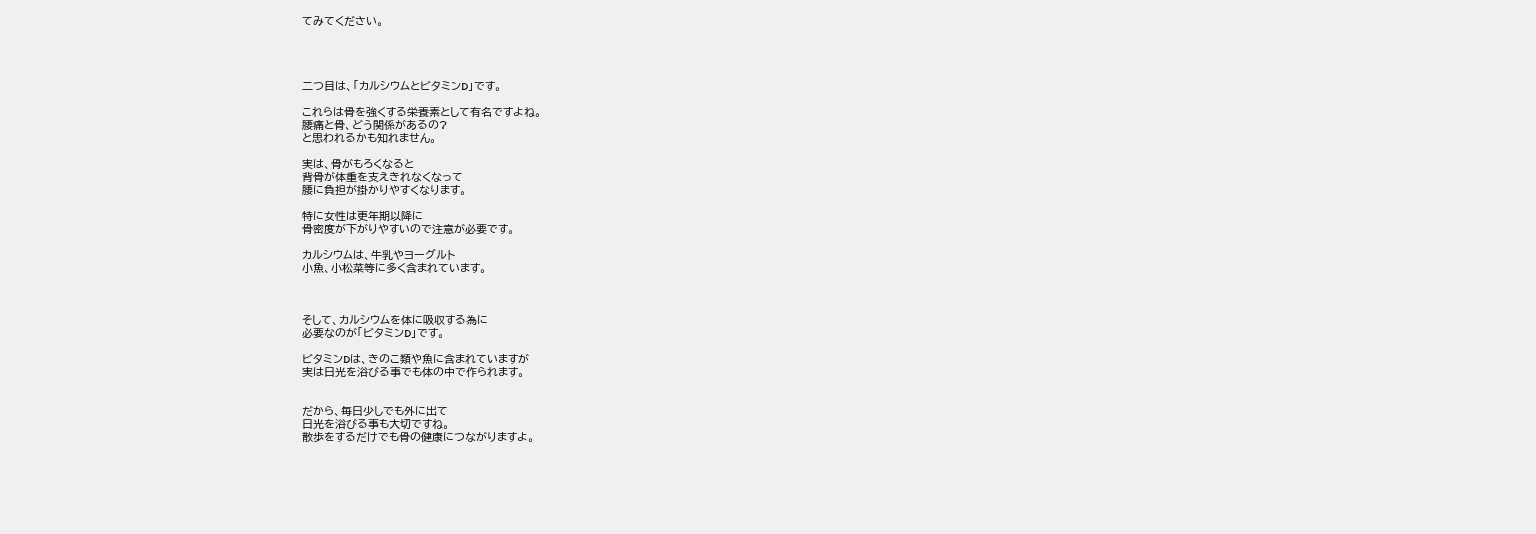てみてください。




二つ目は、「カルシウムとビタミンD」です。

これらは骨を強くする栄養素として有名ですよね。
腰痛と骨、どう関係があるの?
と思われるかも知れません。

実は、骨がもろくなると
背骨が体重を支えきれなくなって
腰に負担が掛かりやすくなります。

特に女性は更年期以降に
骨密度が下がりやすいので注意が必要です。

カルシウムは、牛乳やヨーグルト
小魚、小松菜等に多く含まれています。



そして、カルシウムを体に吸収する為に
必要なのが「ビタミンD」です。

ビタミンDは、きのこ類や魚に含まれていますが
実は日光を浴びる事でも体の中で作られます。


だから、毎日少しでも外に出て
日光を浴びる事も大切ですね。
散歩をするだけでも骨の健康につながりますよ。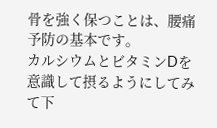骨を強く保つことは、腰痛予防の基本です。
カルシウムとビタミンDを
意識して摂るようにしてみて下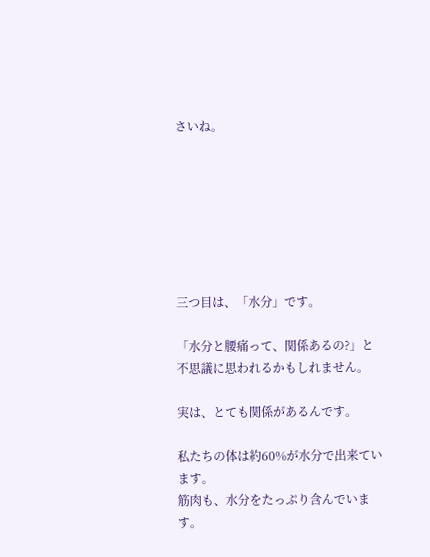さいね。







三つ目は、「水分」です。

「水分と腰痛って、関係あるの?」と
不思議に思われるかもしれません。

実は、とても関係があるんです。

私たちの体は約60%が水分で出来ています。
筋肉も、水分をたっぷり含んでいます。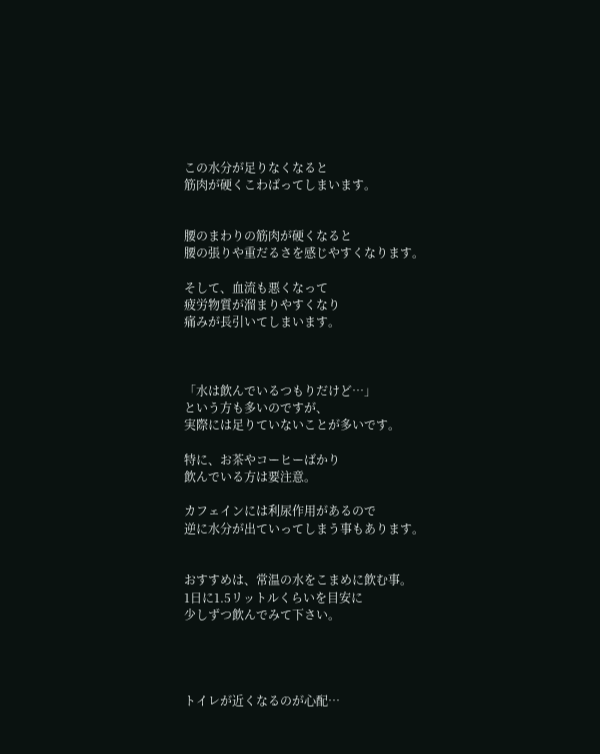この水分が足りなくなると
筋肉が硬くこわばってしまいます。


腰のまわりの筋肉が硬くなると
腰の張りや重だるさを感じやすくなります。

そして、血流も悪くなって
疲労物質が溜まりやすくなり
痛みが長引いてしまいます。



「水は飲んでいるつもりだけど…」
という方も多いのですが、
実際には足りていないことが多いです。

特に、お茶やコーヒーばかり
飲んでいる方は要注意。

カフェインには利尿作用があるので
逆に水分が出ていってしまう事もあります。


おすすめは、常温の水をこまめに飲む事。
1日に1.5リットルくらいを目安に
少しずつ飲んでみて下さい。




トイレが近くなるのが心配…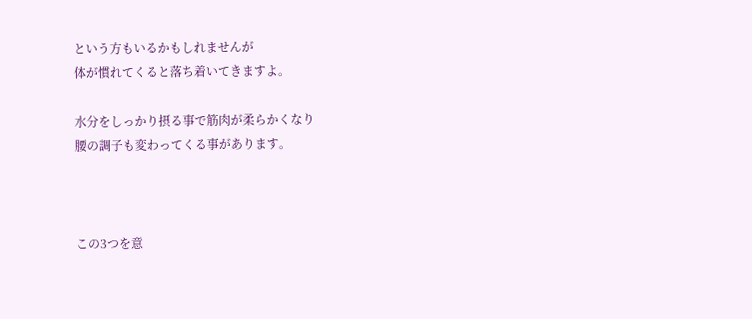という方もいるかもしれませんが
体が慣れてくると落ち着いてきますよ。

水分をしっかり摂る事で筋肉が柔らかくなり
腰の調子も変わってくる事があります。



この3つを意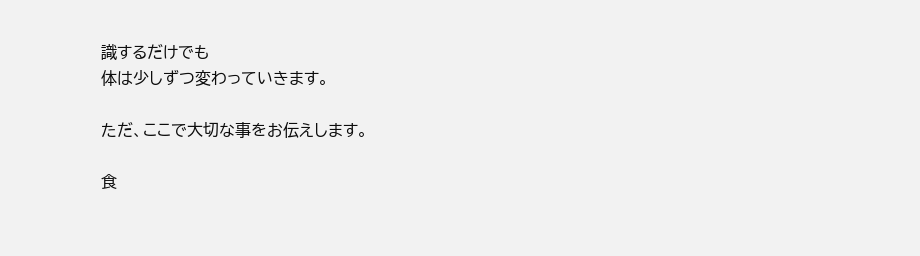識するだけでも
体は少しずつ変わっていきます。

ただ、ここで大切な事をお伝えします。

食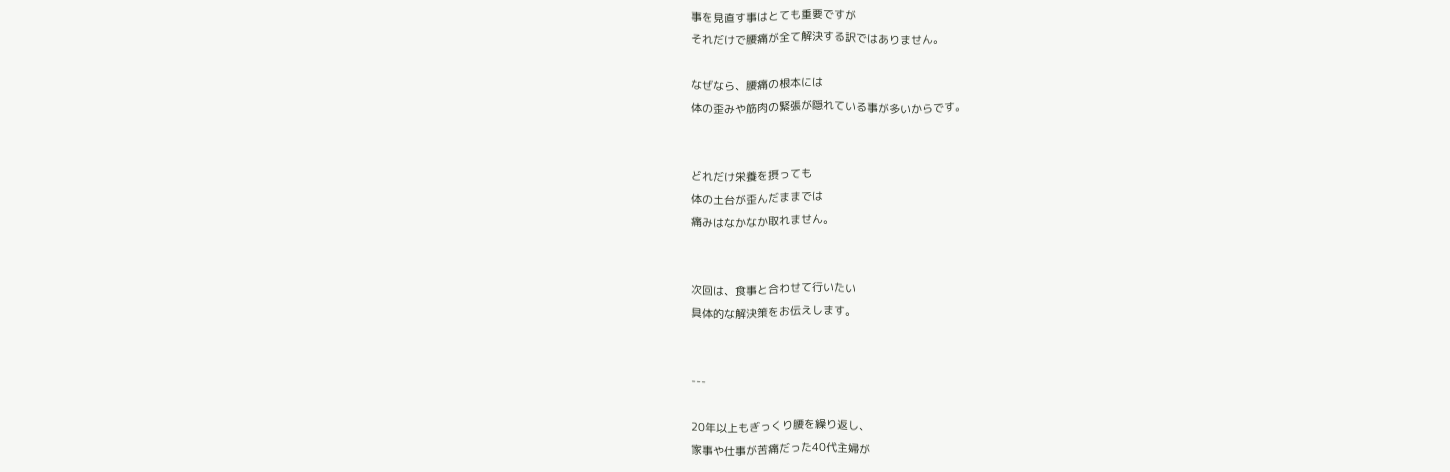事を見直す事はとても重要ですが
それだけで腰痛が全て解決する訳ではありません。

なぜなら、腰痛の根本には
体の歪みや筋肉の緊張が隠れている事が多いからです。


どれだけ栄養を摂っても
体の土台が歪んだままでは
痛みはなかなか取れません。


次回は、食事と合わせて行いたい
具体的な解決策をお伝えします。


---

20年以上もぎっくり腰を繰り返し、
家事や仕事が苦痛だった40代主婦が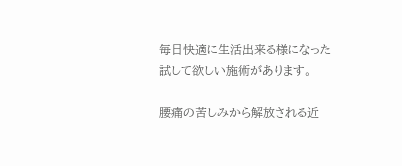毎日快適に生活出来る様になった
試して欲しい施術があります。

腰痛の苦しみから解放される近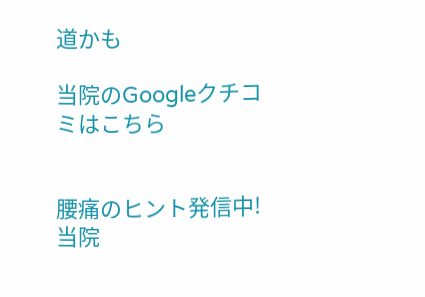道かも

当院のGoogleクチコミはこちら


腰痛のヒント発信中!
当院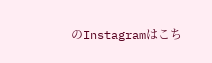のInstagramはこち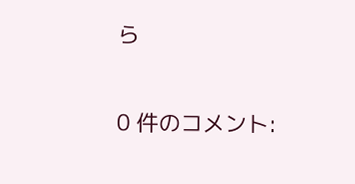ら

0 件のコメント: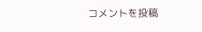コメントを投稿